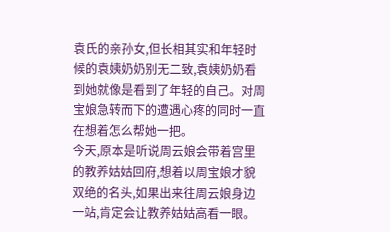袁氏的亲孙女,但长相其实和年轻时候的袁姨奶奶别无二致,袁姨奶奶看到她就像是看到了年轻的自己。对周宝娘急转而下的遭遇心疼的同时一直在想着怎么帮她一把。
今天,原本是听说周云娘会带着宫里的教养姑姑回府,想着以周宝娘才貌双绝的名头,如果出来往周云娘身边一站,肯定会让教养姑姑高看一眼。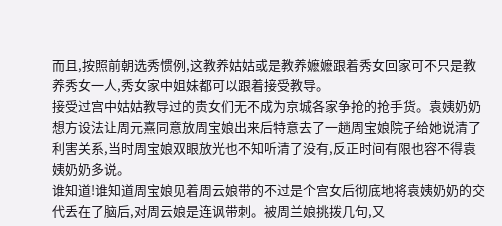而且,按照前朝选秀惯例,这教养姑姑或是教养嬷嬷跟着秀女回家可不只是教养秀女一人,秀女家中姐妹都可以跟着接受教导。
接受过宫中姑姑教导过的贵女们无不成为京城各家争抢的抢手货。袁姨奶奶想方设法让周元熹同意放周宝娘出来后特意去了一趟周宝娘院子给她说清了利害关系,当时周宝娘双眼放光也不知听清了没有,反正时间有限也容不得袁姨奶奶多说。
谁知道!谁知道周宝娘见着周云娘带的不过是个宫女后彻底地将袁姨奶奶的交代丢在了脑后,对周云娘是连讽带刺。被周兰娘挑拨几句,又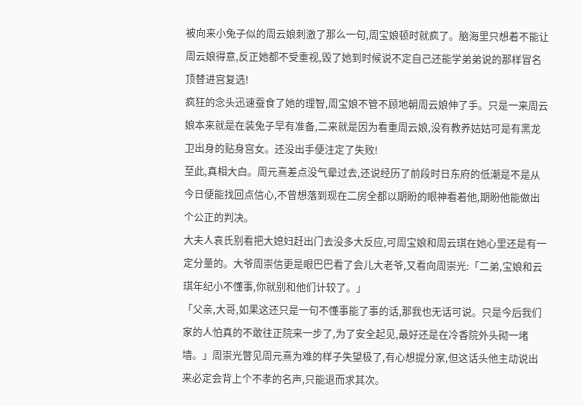被向来小兔子似的周云娘刺激了那么一句,周宝娘顿时就疯了。脑海里只想着不能让周云娘得意,反正她都不受重视,毁了她到时候说不定自己还能学弟弟说的那样冒名顶替进宫复选!
疯狂的念头迅速蚕食了她的理智,周宝娘不管不顾地朝周云娘伸了手。只是一来周云娘本来就是在装兔子早有准备,二来就是因为看重周云娘,没有教养姑姑可是有黑龙卫出身的贴身宫女。还没出手便注定了失败!
至此,真相大白。周元熹差点没气晕过去,还说经历了前段时日东府的低潮是不是从今日便能找回点信心,不曾想落到现在二房全都以期盼的眼神看着他,期盼他能做出个公正的判决。
大夫人袁氏别看把大媳妇赶出门去没多大反应,可周宝娘和周云琪在她心里还是有一定分量的。大爷周崇信更是眼巴巴看了会儿大老爷,又看向周崇光:「二弟,宝娘和云琪年纪小不懂事,你就别和他们计较了。」
「父亲,大哥,如果这还只是一句不懂事能了事的话,那我也无话可说。只是今后我们家的人怕真的不敢往正院来一步了,为了安全起见,最好还是在冷香院外头砌一堵墙。」周崇光瞥见周元熹为难的样子失望极了,有心想提分家,但这话头他主动说出来必定会背上个不孝的名声,只能退而求其次。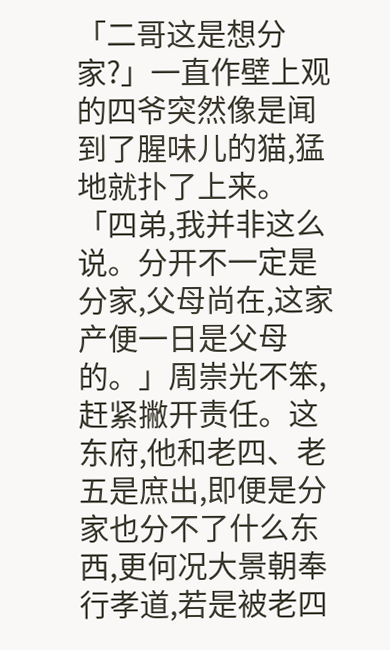「二哥这是想分家?」一直作壁上观的四爷突然像是闻到了腥味儿的猫,猛地就扑了上来。
「四弟,我并非这么说。分开不一定是分家,父母尚在,这家产便一日是父母的。」周崇光不笨,赶紧撇开责任。这东府,他和老四、老五是庶出,即便是分家也分不了什么东西,更何况大景朝奉行孝道,若是被老四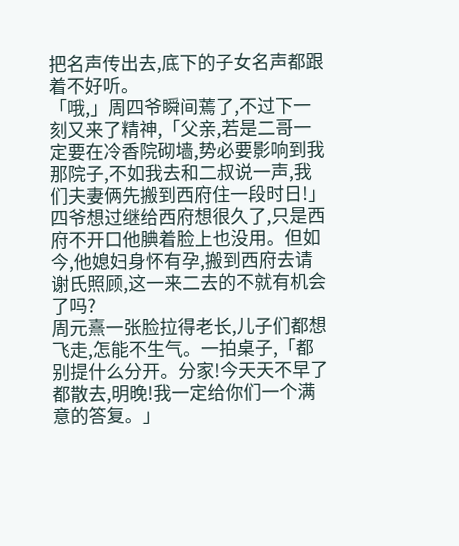把名声传出去,底下的子女名声都跟着不好听。
「哦,」周四爷瞬间蔫了,不过下一刻又来了精神,「父亲,若是二哥一定要在冷香院砌墙,势必要影响到我那院子,不如我去和二叔说一声,我们夫妻俩先搬到西府住一段时日!」
四爷想过继给西府想很久了,只是西府不开口他腆着脸上也没用。但如今,他媳妇身怀有孕,搬到西府去请谢氏照顾,这一来二去的不就有机会了吗?
周元熹一张脸拉得老长,儿子们都想飞走,怎能不生气。一拍桌子,「都别提什么分开。分家!今天天不早了都散去,明晚!我一定给你们一个满意的答复。」